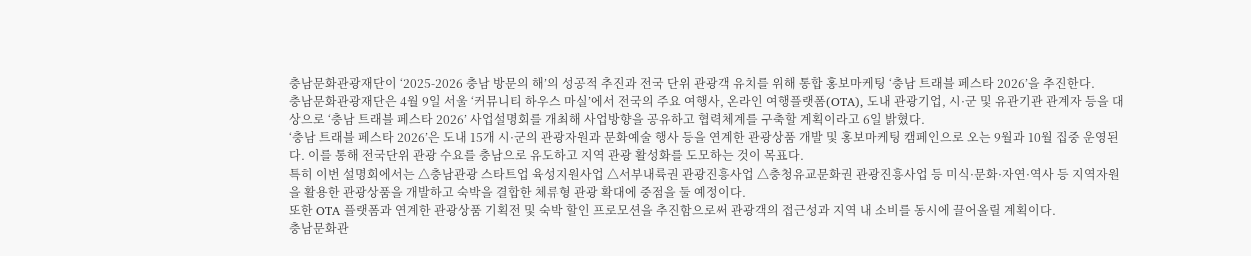충남문화관광재단이 ‘2025-2026 충남 방문의 해’의 성공적 추진과 전국 단위 관광객 유치를 위해 통합 홍보마케팅 ‘충남 트래블 페스타 2026’을 추진한다.
충남문화관광재단은 4월 9일 서울 ‘커뮤니티 하우스 마실’에서 전국의 주요 여행사, 온라인 여행플랫폼(OTA), 도내 관광기업, 시·군 및 유관기관 관계자 등을 대상으로 ‘충남 트래블 페스타 2026’ 사업설명회를 개최해 사업방향을 공유하고 협력체계를 구축할 계획이라고 6일 밝혔다.
‘충남 트래블 페스타 2026’은 도내 15개 시·군의 관광자원과 문화예술 행사 등을 연계한 관광상품 개발 및 홍보마케팅 캠페인으로 오는 9월과 10월 집중 운영된다. 이를 통해 전국단위 관광 수요를 충남으로 유도하고 지역 관광 활성화를 도모하는 것이 목표다.
특히 이번 설명회에서는 △충남관광 스타트업 육성지원사업 △서부내륙권 관광진흥사업 △충청유교문화권 관광진흥사업 등 미식·문화·자연·역사 등 지역자원을 활용한 관광상품을 개발하고 숙박을 결합한 체류형 관광 확대에 중점을 둘 예정이다.
또한 OTA 플랫폼과 연계한 관광상품 기획전 및 숙박 할인 프로모션을 추진함으로써 관광객의 접근성과 지역 내 소비를 동시에 끌어올릴 계획이다.
충남문화관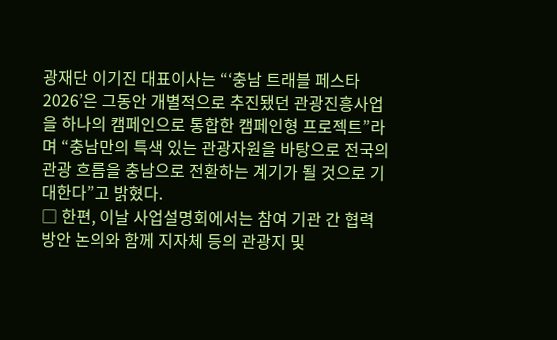광재단 이기진 대표이사는 “‘충남 트래블 페스타 2026’은 그동안 개별적으로 추진됐던 관광진흥사업을 하나의 캠페인으로 통합한 캠페인형 프로젝트”라며 “충남만의 특색 있는 관광자원을 바탕으로 전국의 관광 흐름을 충남으로 전환하는 계기가 될 것으로 기대한다”고 밝혔다.
□ 한편, 이날 사업설명회에서는 참여 기관 간 협력 방안 논의와 함께 지자체 등의 관광지 및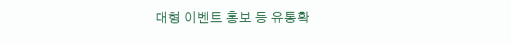대형 이벤트 홍보 등 유통확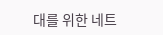대를 위한 네트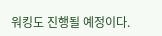워킹도 진행될 예정이다.